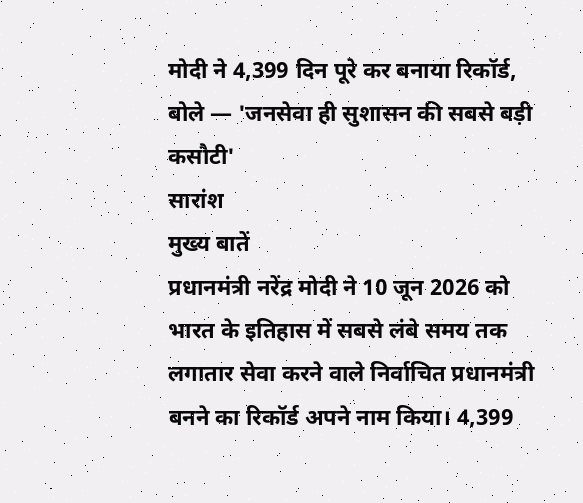मोदी ने 4,399 दिन पूरे कर बनाया रिकॉर्ड, बोले — 'जनसेवा ही सुशासन की सबसे बड़ी कसौटी'
सारांश
मुख्य बातें
प्रधानमंत्री नरेंद्र मोदी ने 10 जून 2026 को भारत के इतिहास में सबसे लंबे समय तक लगातार सेवा करने वाले निर्वाचित प्रधानमंत्री बनने का रिकॉर्ड अपने नाम किया। 4,399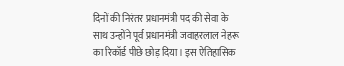दिनों की निरंतर प्रधानमंत्री पद की सेवा के साथ उन्होंने पूर्व प्रधानमंत्री जवाहरलाल नेहरू का रिकॉर्ड पीछे छोड़ दिया। इस ऐतिहासिक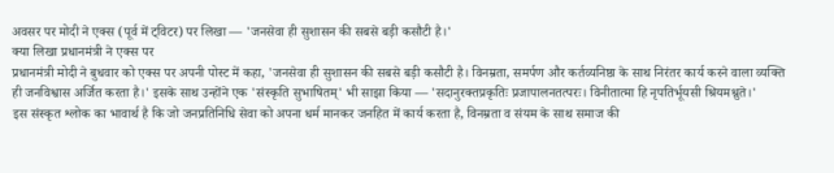अवसर पर मोदी ने एक्स (पूर्व में ट्विटर) पर लिखा — 'जनसेवा ही सुशासन की सबसे बड़ी कसौटी है।'
क्या लिखा प्रधानमंत्री ने एक्स पर
प्रधानमंत्री मोदी ने बुधवार को एक्स पर अपनी पोस्ट में कहा, 'जनसेवा ही सुशासन की सबसे बड़ी कसौटी है। विनम्रता, समर्पण और कर्तव्यनिष्ठा के साथ निरंतर कार्य करने वाला व्यक्ति ही जनविश्वास अर्जित करता है।' इसके साथ उन्होंने एक 'संस्कृति सुभाषितम्' भी साझा किया — 'सदानुरक्तप्रकृतिः प्रजापालनतत्परः। विनीतात्मा हि नृपतिर्भूयसी श्रियमश्नुते।'
इस संस्कृत श्लोक का भावार्थ है कि जो जनप्रतिनिधि सेवा को अपना धर्म मानकर जनहित में कार्य करता है, विनम्रता व संयम के साथ समाज की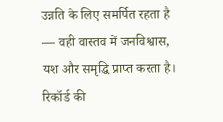उन्नति के लिए समर्पित रहता है — वही वास्तव में जनविश्वास, यश और समृद्धि प्राप्त करता है।
रिकॉर्ड की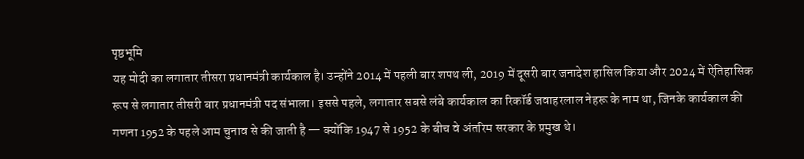पृष्ठभूमि
यह मोदी का लगातार तीसरा प्रधानमंत्री कार्यकाल है। उन्होंने 2014 में पहली बार शपथ ली, 2019 में दूसरी बार जनादेश हासिल किया और 2024 में ऐतिहासिक रूप से लगातार तीसरी बार प्रधानमंत्री पद संभाला। इससे पहले, लगातार सबसे लंबे कार्यकाल का रिकॉर्ड जवाहरलाल नेहरू के नाम था, जिनके कार्यकाल की गणना 1952 के पहले आम चुनाव से की जाती है — क्योंकि 1947 से 1952 के बीच वे अंतरिम सरकार के प्रमुख थे।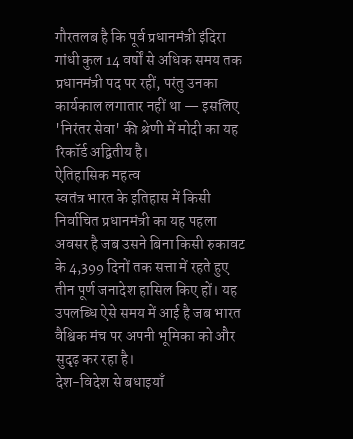गौरतलब है कि पूर्व प्रधानमंत्री इंदिरा गांधी कुल 14 वर्षों से अधिक समय तक प्रधानमंत्री पद पर रहीं, परंतु उनका कार्यकाल लगातार नहीं था — इसलिए 'निरंतर सेवा' की श्रेणी में मोदी का यह रिकॉर्ड अद्वितीय है।
ऐतिहासिक महत्व
स्वतंत्र भारत के इतिहास में किसी निर्वाचित प्रधानमंत्री का यह पहला अवसर है जब उसने बिना किसी रुकावट के 4,399 दिनों तक सत्ता में रहते हुए तीन पूर्ण जनादेश हासिल किए हों। यह उपलब्धि ऐसे समय में आई है जब भारत वैश्विक मंच पर अपनी भूमिका को और सुदृढ़ कर रहा है।
देश-विदेश से बधाइयाँ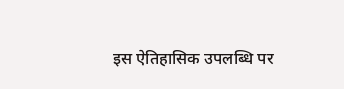इस ऐतिहासिक उपलब्धि पर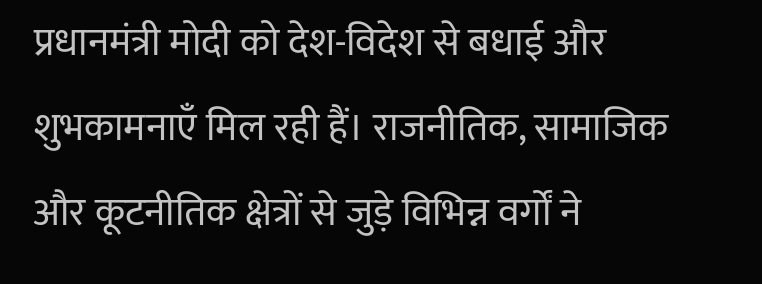प्रधानमंत्री मोदी को देश-विदेश से बधाई और शुभकामनाएँ मिल रही हैं। राजनीतिक, सामाजिक और कूटनीतिक क्षेत्रों से जुड़े विभिन्न वर्गों ने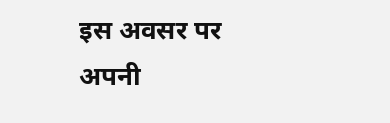इस अवसर पर अपनी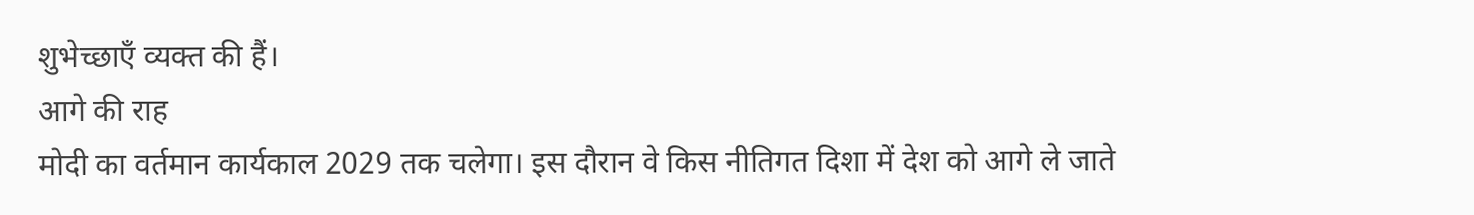शुभेच्छाएँ व्यक्त की हैं।
आगे की राह
मोदी का वर्तमान कार्यकाल 2029 तक चलेगा। इस दौरान वे किस नीतिगत दिशा में देश को आगे ले जाते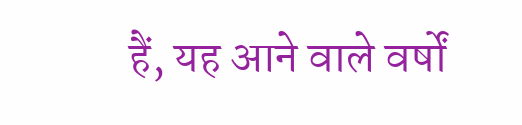हैं, यह आने वाले वर्षों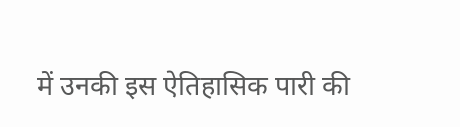में उनकी इस ऐतिहासिक पारी की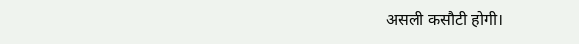असली कसौटी होगी।